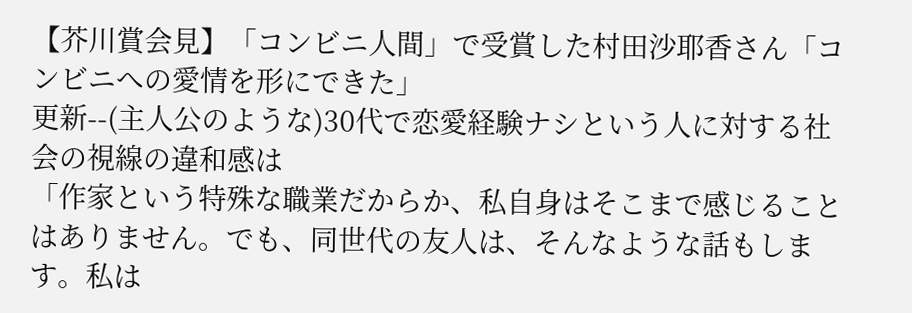【芥川賞会見】「コンビニ人間」で受賞した村田沙耶香さん「コンビニへの愛情を形にできた」
更新--(主人公のような)30代で恋愛経験ナシという人に対する社会の視線の違和感は
「作家という特殊な職業だからか、私自身はそこまで感じることはありません。でも、同世代の友人は、そんなような話もします。私は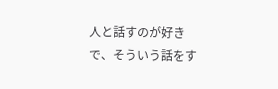人と話すのが好きで、そういう話をす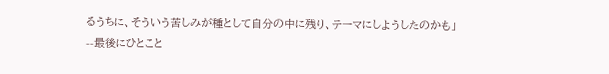るうちに、そういう苦しみが種として自分の中に残り、テーマにしようしたのかも」
--最後にひとこと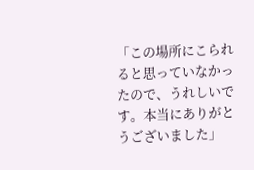「この場所にこられると思っていなかったので、うれしいです。本当にありがとうございました」